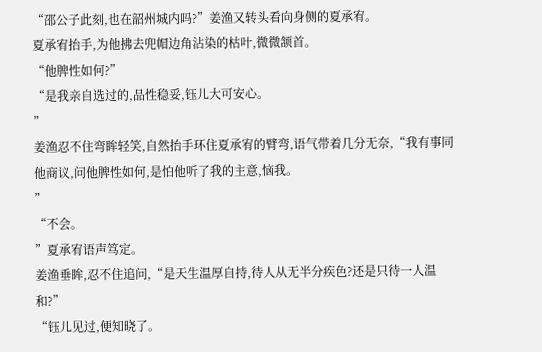“邵公子此刻,也在韶州城内吗?”姜渔又转头看向身侧的夏承宥。
夏承宥抬手,为他拂去兜帽边角沾染的枯叶,微微颔首。
“他脾性如何?”
“是我亲自选过的,品性稳妥,钰儿大可安心。
”
姜渔忍不住弯眸轻笑,自然抬手环住夏承宥的臂弯,语气带着几分无奈,“我有事同他商议,问他脾性如何,是怕他听了我的主意,恼我。
”
“不会。
”夏承宥语声笃定。
姜渔垂眸,忍不住追问,“是天生温厚自持,待人从无半分疾色?还是只待一人温和?”
“钰儿见过,便知晓了。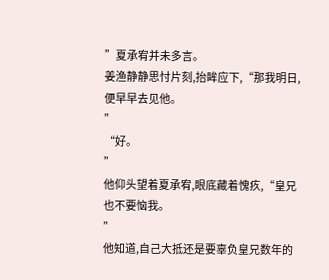”夏承宥并未多言。
姜渔静静思忖片刻,抬眸应下,“那我明日,便早早去见他。
”
“好。
”
他仰头望着夏承宥,眼底藏着愧疚,“皇兄也不要恼我。
”
他知道,自己大抵还是要辜负皇兄数年的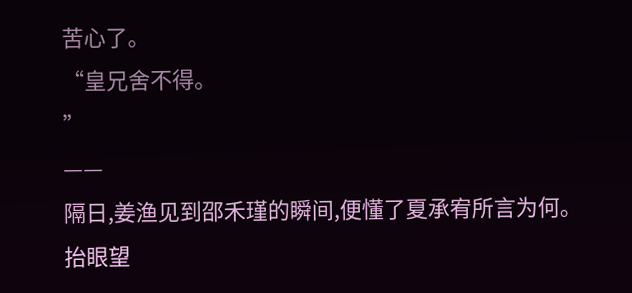苦心了。
“皇兄舍不得。
”
——
隔日,姜渔见到邵禾瑾的瞬间,便懂了夏承宥所言为何。
抬眼望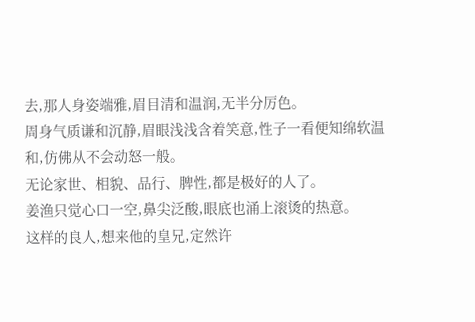去,那人身姿端雅,眉目清和温润,无半分厉色。
周身气质谦和沉静,眉眼浅浅含着笑意,性子一看便知绵软温和,仿佛从不会动怒一般。
无论家世、相貌、品行、脾性,都是极好的人了。
姜渔只觉心口一空,鼻尖泛酸,眼底也涌上滚烫的热意。
这样的良人,想来他的皇兄,定然许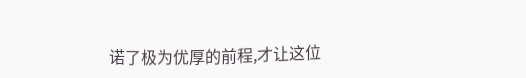诺了极为优厚的前程,才让这位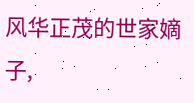风华正茂的世家嫡子,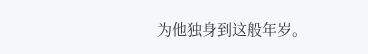为他独身到这般年岁。